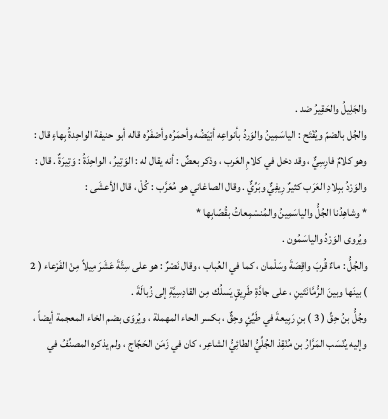والجَلِيلُ والحَقِيرُ ضد .
والجُل بالضمّ ويُفْتَح : الياسَمِينُ والوَردُ بأنواعِه أبْيَضُه وأحمَرُه وأصْفَرُه قاله أبو حنيفة الواحِدةُ بِهاءٍ قال : وهو كلامٌ فارِسِيٌّ ، وقد دخل في كلامِ العَرب ، وذكر بعضٌ : أنه يقال له : الوَتِيرُ ، الواحِدَةُ : وَتِيرَةٌ . قال : والوَرْدُ ببِلادِ العَرَب كثيرٌ رِيفِيٌّ وبَرِّيٌّ . وقال الصاغاني هو مُعَرَّب : كُلْ ، قال الأعشَى :
* وشاهِدُنا الجُلُّ والياسَمِينُ والمُنسْمِعاتُ بقُصّابِها *
ويُروى الوَرْدُ والياسَمُون .
والجُلُّ : ماءٌ قُربَ واقِصَةَ وسَلْمان ، كما في العُباب ، وقال نَصْرٌ : هو على سِتَّةَ عَشَرَ مِيلاً مِنْ الفَرْعاء ( 2 ) بينَها وبينَ الرُّمَّانَتَينِ ، على جادَّةِ طَرِيقٍ يَسلُك مِن القادِسِيَّةِ إلى زُبالَةَ .
وجُلُّ بنُ حِقِّ ( 3 ) بنِ رَبِيعةَ في طَيِّئٍ وحِقٌّ ، بكسر الحاء المهملة ، ويُروَى بضم الخاء المعجمة أيضاً ، وإليه يُنْسَب المَرَّارُ بن مُنْقِذ الجُلِّيُّ الطائِيُّ الشاعِر ، كان في زَمَن الحَجّاج ، ولم يذكره المصنِّفُ في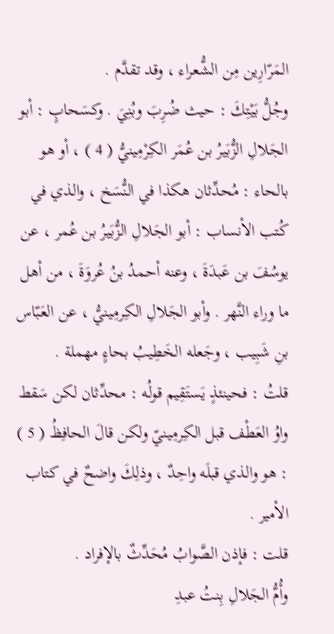المَرّارِين مِن الشُّعراء ، وقد تقدَّم .
وجُلُّ بَيْتِكَ : حيث ضُرِبَ وبُنِيَ . وكسَحابٍ : أبو الجَلالِ الزُّبَيرُ بن عُمَر الكِرْمِينيُّ ( 4 ) ، أو هو بالحاء : مُحدِّثان هكذا في النُّسَخ ، والذي في كُتب الأنساب : أبو الجَلالِ الزُّبَيرُ بن عُمر ، عن يوسُفَ بن عَبدَةَ ، وعنه أحمدُ بنُ عُروَةَ ، من أهل ما وراء النَّهر . وأبو الجَلالِ الكِرمِينيُّ ، عن العَبّاس بنِ شَبِيب ، وجَعله الخَطِيبُ بحاءٍ مهملة .
قلتُ : فحينئذٍ يَستَقِيم قولُه : محدِّثان لكن سَقط واوُ العَطْف قبل الكِرمِينيّ ولكن قالَ الحافِظُ ( 5 ) : هو والذي قبلَه واحِدٌ ، وذلِكَ واضحٌ في كتاب الأمير .
قلت : فإذن الصَّوابُ مُحَدِّثٌ بالإفراد .
وأُمُّ الجَلالِ بِنتُ عبدِ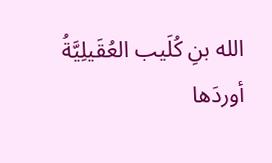الله بنِ كُلَيب العُقَيلِيَّةُ أوردَها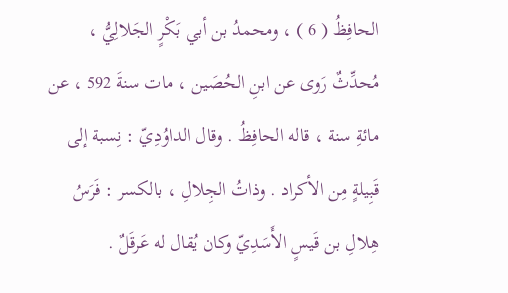الحافِظُ ( 6 ) ، ومحمدُ بن أبي بَكْرٍ الجَلالِيُّ ، مُحدِّثٌ رَوى عن ابنِ الحُصَين ، مات سنةَ 592 ، عن مائةِ سنة ، قاله الحافِظُ . وقال الداوُدِيّ : نِسبة إلى قَبِيلةٍ مِن الأكراد . وذاتُ الجِلالِ ، بالكسر : فَرَسُ هِلالِ بن قَيسٍ الأَسَدِيّ وكان يُقال له عَرقَلٌ .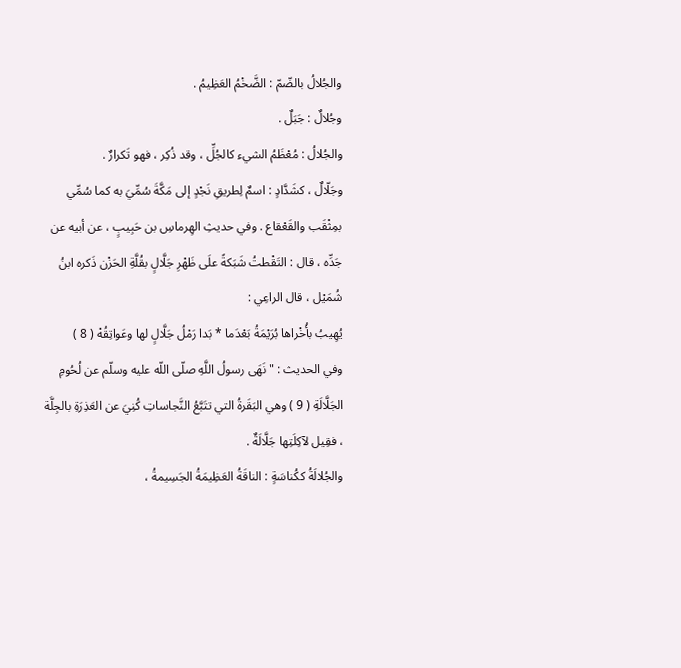والجُلالُ بالضّمّ : الضَّخْمُ العَظِيمُ .
وجُلالٌ : جَبَلٌ .
والجُلالُ : مُعْظَمُ الشيء كالجُلِّ ، وقد ذُكِر ، فهو تَكرارٌ .
وجَلّالٌ ، كشَدَّادٍ : اسمٌ لِطريقِ نَجْدٍ إلى مَكَّةَ سُمِّيَ به كما سُمِّي بمِثْقَب والقَعْقاع . وفي حديثِ الهِرماسِ بن حَبِيبٍ ، عن أبيه عن جَدِّه ، قال : التَقْطتُ شَبَكةً علَى ظَهْرِ جَلَّالٍ بقُلَّةِ الحَزْن ذَكره ابنُ شُمَيْل ، قال الراعِي :
يُهِيبُ بأُخْراها بُرَيْمَةُ بَعْدَما * بَدا رَمْلُ جَلَّالٍ لها وعَواتِقُهْ ( 8 )
وفي الحديث : " نَهَى رسولُ اللَّهِ صلّى اللّه عليه وسلّم عن لُحُومِ الجَلَّالَةِ ( 9 ) وهي البَقَرةُ التي تتَبَّعُ النَّجاساتِ كُنِيَ عن العَذِرَةِ بالجِلَّة ، فقِيل لآكِلَتِها جَلَّالَةٌ .
والجُلالَةُ ككُناسَةٍ : الناقَةُ العَظِيمَةُ الجَسِيمةُ ،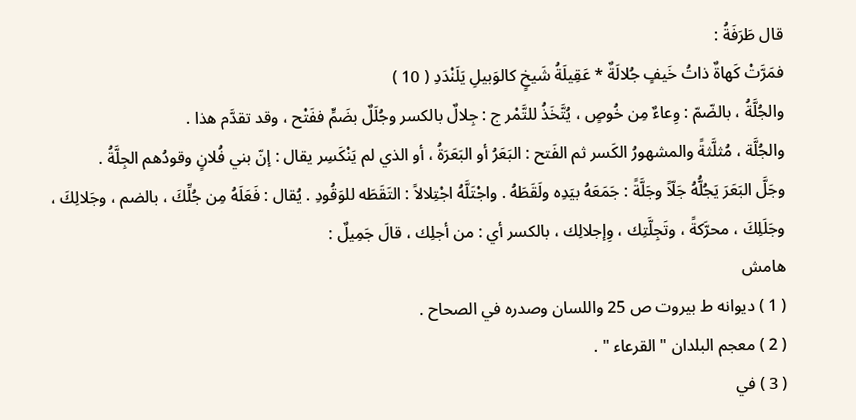قال طَرَفَةُ :
فمَرَّتْ كَهاةٌ ذاتُ خَيفٍ جُلالَةٌ * عَقِيلَةُ شَيخٍ كالوَبيلِ يَلَنْدَدِ ( 10 )
والجُلَّةُ ، بالضّمّ : وِعاءٌ مِن خُوصٍ ، يُتَّخَذُ للتَّمْر ج : جِلالٌ بالكسر وجُلَلٌ بضَمٍّ ففَتْح ، وقد تقدَّم هذا .
والجُلَّة ، مُثلَّثةً والمشهورُ الكَسر ثم الفَتح : البَعَرُ أو البَعَرَةُ ، أو الذي لم يَنْكَسِر يقال : إنّ بني فُلانٍ وقودُهم الجِلَّةُ .
وجَلَّ البَعَرَ يَجُلُّهُ جَلّاً وجَلَّةً : جَمَعَهُ بيَدِه ولَقَطَهُ . واجْتَلَّهُ اجْتِلالاً : التَقَطَه للوَقُودِ . يُقال : فَعَلَهُ مِن جُلِّكَ ، بالضم ، وجَلالِكَ ، وجَلَلِكَ ، محرَّكةً ، وتَجِلَّتِك ، وِإجلالِك ، بالكسر أي : من أجلِك ، قالَ جَمِيلٌ :
هامش
( 1 ) ديوانه ط بيروت ص 25 واللسان وصدره في الصحاح .
( 2 ) معجم البلدان " القرعاء " .
( 3 ) في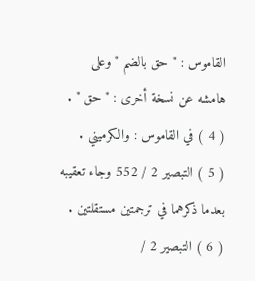القاموس : " حق بالضم " وعلى هامشه عن نسخة أخرى : " حق " .
( 4 ) في القاموس : والكرميني .
( 5 ) التبصير 2 / 552 وجاء تعقيبه بعدما ذكرهما في ترجمتين مستقلتين .
( 6 ) التبصير 2 /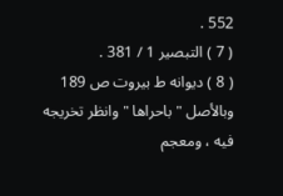552 .
( 7 ) التبصير 1 / 381 .
( 8 ) ديوانه ط بيروت ص 189 وبالأصل " باحراها " وانظر تخريجه فيه ، ومعجم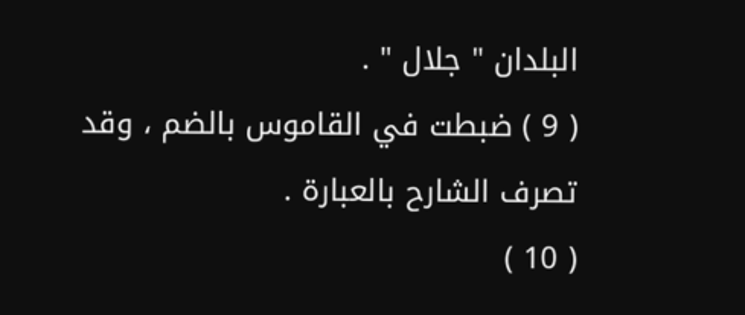البلدان " جلال " .
( 9 ) ضبطت في القاموس بالضم ، وقد تصرف الشارح بالعبارة .
( 10 )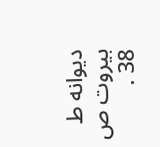ديوانه ط بيروت ص 38 .